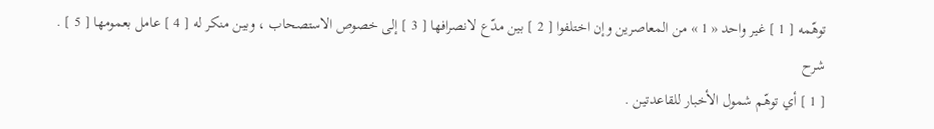توهّمه [ 1 ] غير واحد « 1 » من المعاصرين وإن اختلفوا [ 2 ] بين مدّع لانصرافها [ 3 ] إلى خصوص الاستصحاب ، وبين منكر له [ 4 ] عامل بعمومها [ 5 ] .
شرح
[ 1 ] أي توهّم شمول الأخبار للقاعدتين .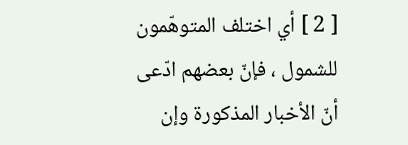[ 2 ] أي اختلف المتوهّمون للشمول ، فإنّ بعضهم ادّعى أنّ الأخبار المذكورة وإن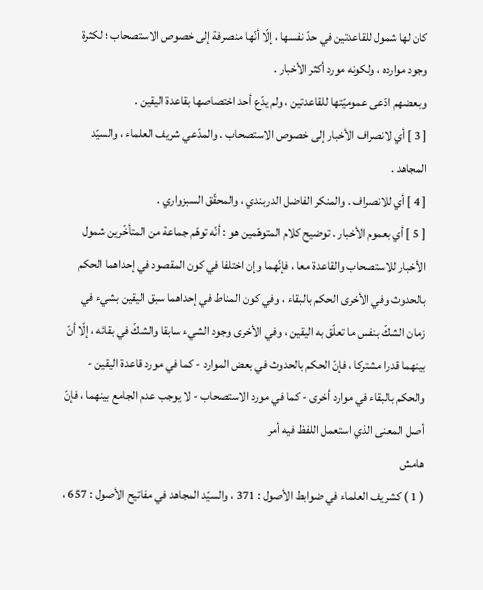كان لها شمول للقاعدتين في حدّ نفسها ، إلّا أنّها منصرفة إلى خصوص الاستصحاب ؛ لكثرة وجود موارده ، ولكونه مورد أكثر الأخبار .
وبعضهم ادّعى عموميّتها للقاعدتين ، ولم يدّع أحد اختصاصها بقاعدة اليقين .
[ 3 ] أي لانصراف الأخبار إلى خصوص الاستصحاب . والمدّعي شريف العلماء ، والسيّد المجاهد .
[ 4 ] أي للانصراف . والمنكر الفاضل الدربندي ، والمحقّق السبزواري .
[ 5 ] أي بعموم الأخبار . توضيح كلام المتوهّمين هو : أنّه توهّم جماعة من المتأخّرين شمول الأخبار للاستصحاب والقاعدة معا ، فإنّهما وإن اختلفا في كون المقصود في إحداهما الحكم بالحدوث وفي الأخرى الحكم بالبقاء ، وفي كون المناط في إحداهما سبق اليقين بشيء في زمان الشكّ بنفس ما تعلّق به اليقين ، وفي الأخرى وجود الشيء سابقا والشكّ في بقائه ، إلّا أنّ بينهما قدرا مشتركا ، فإنّ الحكم بالحدوث في بعض الموارد - كما في مورد قاعدة اليقين - والحكم بالبقاء في موارد أخرى - كما في مورد الاستصحاب - لا يوجب عدم الجامع بينهما ، فإنّ أصل المعنى الذي استعمل اللفظ فيه أمر
هامش
( 1 ) كشريف العلماء في ضوابط الأصول : 371 ، والسيّد المجاهد في مفاتيح الأصول : 657 ،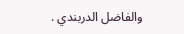والفاضل الدربندي .